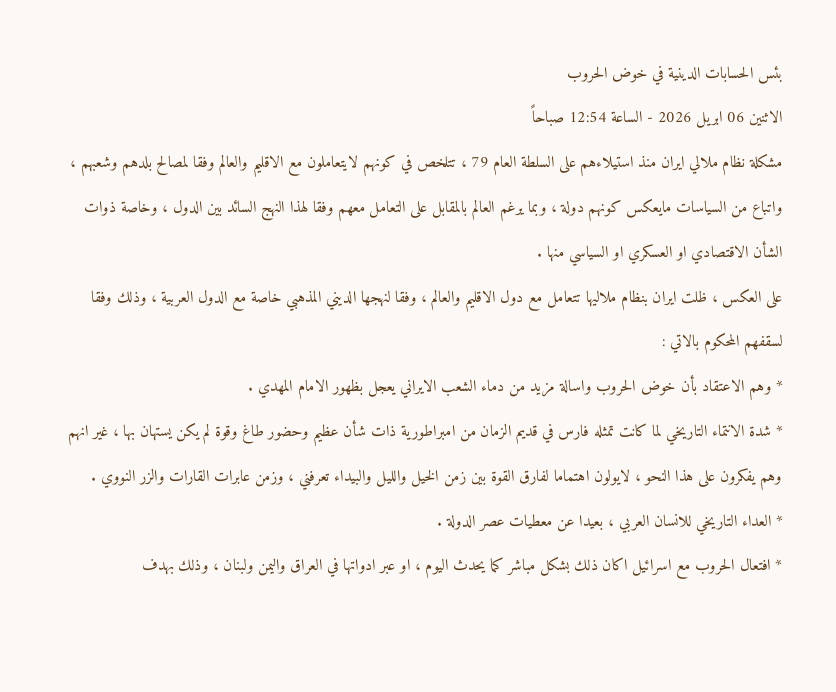بئس الحسابات الدينية في خوض الحروب
الاثنين 06 ابريل 2026 - الساعة 12:54 صباحاً
مشكلة نظام ملالي ايران منذ استيلاءهم على السلطة العام 79 ، تتلخص في كونهم لايتعاملون مع الاقليم والعالم وفقا لمصالح بلدهم وشعبهم ، واتباع من السياسات مايعكس كونهم دولة ، وبما يرغم العالم بالمقابل على التعامل معهم وفقا لهذا النهج السائد بين الدول ، وخاصة ذوات الشأن الاقتصادي او العسكري او السياسي منها .
على العكس ، ظلت ايران بنظام ملاليها تتعامل مع دول الاقليم والعالم ، وفقا لنهجها الديني المذهبي خاصة مع الدول العربية ، وذلك وفقا لسقفهم المحكوم بالاتي :
* وهم الاعتقاد بأن خوض الحروب واسالة مزيد من دماء الشعب الايراني يعجل بظهور الامام المهدي .
* شدة الانتماء التاريخي لما كانت تمثله فارس في قديم الزمان من امبراطورية ذات شأن عظيم وحضور طاغ وقوة لم يكن يستهان بها ، غير انهم وهم يفكرون على هذا النحو ، لايولون اهتماما لفارق القوة بين زمن الخيل والليل والبيداء تعرفني ، وزمن عابرات القارات والزر النووي .
* العداء التاريخي للانسان العربي ، بعيدا عن معطيات عصر الدولة .
* افتعال الحروب مع اسرائيل اكان ذلك بشكل مباشر كما يحدث اليوم ، او عبر ادواتها في العراق واليمن ولبنان ، وذلك بهدف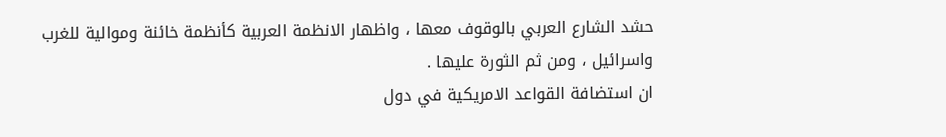حشد الشارع العربي بالوقوف معها ، واظهار الانظمة العربية كأنظمة خائنة وموالية للغرب واسرائيل ، ومن ثم الثورة عليها .
ان استضافة القواعد الامريكية في دول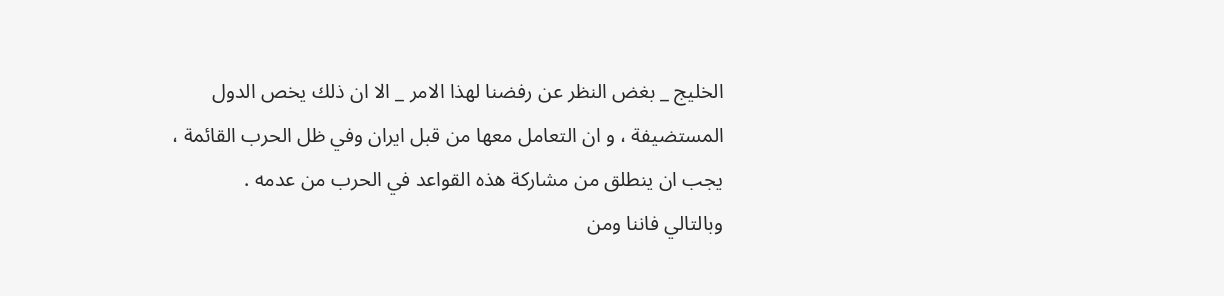الخليج _ بغض النظر عن رفضنا لهذا الامر _ الا ان ذلك يخص الدول المستضيفة ، و ان التعامل معها من قبل ايران وفي ظل الحرب القائمة ، يجب ان ينطلق من مشاركة هذه القواعد في الحرب من عدمه .
وبالتالي فاننا ومن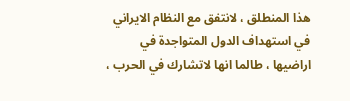هذا المنطلق ، لانتفق مع النظام الايراني في استهداف الدول المتواجدة في اراضيها ، طالما انها لاتشارك في الحرب ،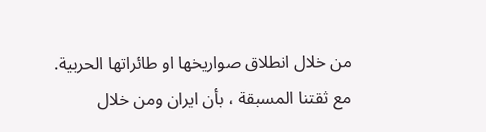من خلال انطلاق صواريخها او طائراتها الحربية.
مع ثقتنا المسبقة ، بأن ايران ومن خلال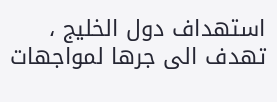استهداف دول الخليج ، تهدف الى جرها لمواجهات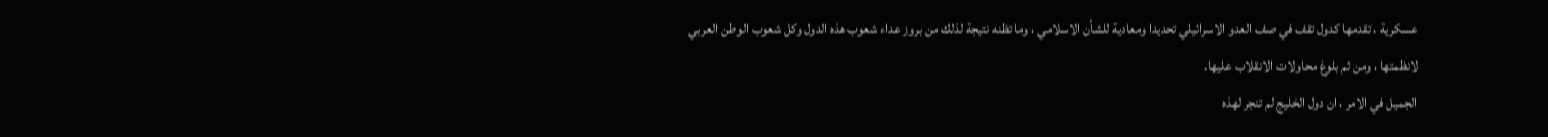عسكرية ، تقدمها كدول تقف في صف العدو الاسرائيلي تحديدا ومعادية للشأن الاسلامي ، وما تظنه نتيجة لذلك من بروز عداء شعوب هذه الدول وكل شعوب الوطن العربي لانظمتها ، ومن ثم بلوغ محاولات الانقلاب عليها.
الجميل في الامر ، ان دول الخليج لم تنجر لهذه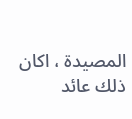المصيدة ، اكان ذلك عائد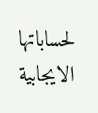لحساباتها الايجابية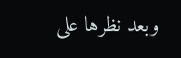وبعد نظرها على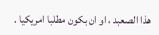هذا الصعبد ، او ان بكون مطلبا امريكيا .